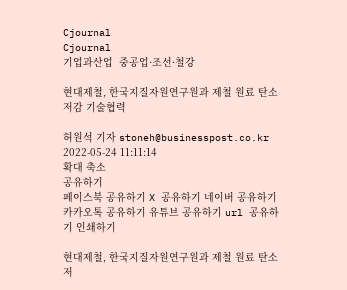Cjournal
Cjournal
기업과산업  중공업·조선·철강

현대제철, 한국지질자원연구원과 제철 원료 탄소저감 기술협력

허원석 기자 stoneh@businesspost.co.kr 2022-05-24 11:11:14
확대 축소
공유하기
페이스북 공유하기 X 공유하기 네이버 공유하기 카카오톡 공유하기 유튜브 공유하기 url 공유하기 인쇄하기

현대제철, 한국지질자원연구원과 제철 원료 탄소저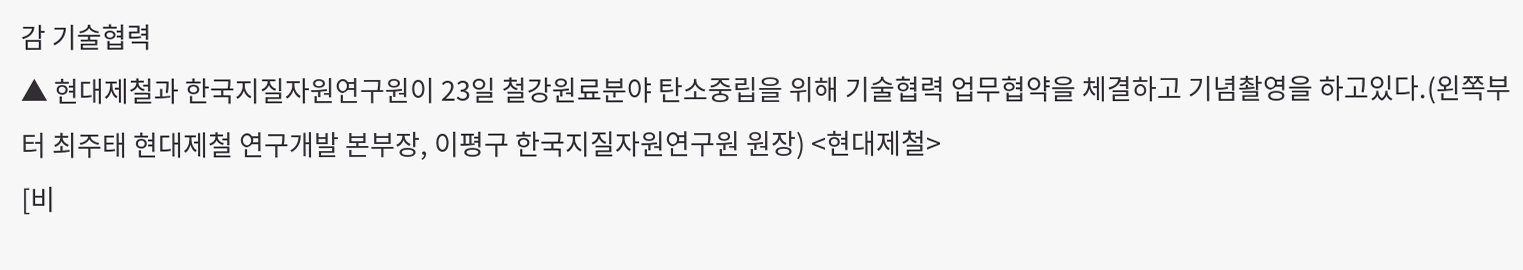감 기술협력
▲ 현대제철과 한국지질자원연구원이 23일 철강원료분야 탄소중립을 위해 기술협력 업무협약을 체결하고 기념촬영을 하고있다.(왼쪽부터 최주태 현대제철 연구개발 본부장, 이평구 한국지질자원연구원 원장) <현대제철>
[비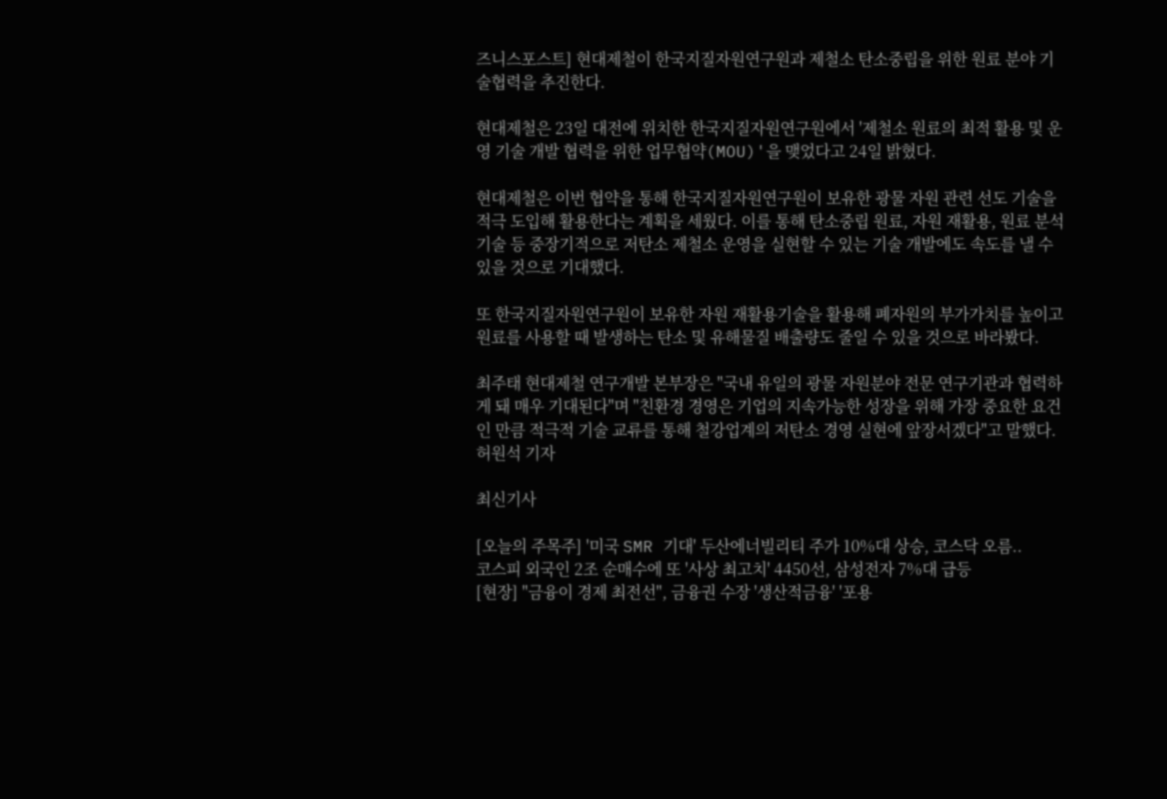즈니스포스트] 현대제철이 한국지질자원연구원과 제철소 탄소중립을 위한 원료 분야 기술협력을 추진한다.

현대제철은 23일 대전에 위치한 한국지질자원연구원에서 '제철소 원료의 최적 활용 및 운영 기술 개발 협력을 위한 업무협약(MOU)'을 맺었다고 24일 밝혔다.

현대제철은 이번 협약을 통해 한국지질자원연구원이 보유한 광물 자원 관련 선도 기술을 적극 도입해 활용한다는 계획을 세웠다. 이를 통해 탄소중립 원료, 자원 재활용, 원료 분석기술 등 중장기적으로 저탄소 제철소 운영을 실현할 수 있는 기술 개발에도 속도를 낼 수 있을 것으로 기대했다.

또 한국지질자원연구원이 보유한 자원 재활용기술을 활용해 폐자원의 부가가치를 높이고 원료를 사용할 때 발생하는 탄소 및 유해물질 배출량도 줄일 수 있을 것으로 바라봤다.

최주태 현대제철 연구개발 본부장은 "국내 유일의 광물 자원분야 전문 연구기관과 협력하게 돼 매우 기대된다"며 "친환경 경영은 기업의 지속가능한 성장을 위해 가장 중요한 요건인 만큼 적극적 기술 교류를 통해 철강업계의 저탄소 경영 실현에 앞장서겠다"고 말했다. 허원석 기자

최신기사

[오늘의 주목주] '미국 SMR 기대' 두산에너빌리티 주가 10%대 상승, 코스닥 오름..
코스피 외국인 2조 순매수에 또 '사상 최고치' 4450선, 삼성전자 7%대 급등
[현장] "금융이 경제 최전선", 금융권 수장 '생산적금융' '포용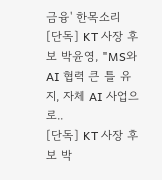금융' 한목소리
[단독] KT 사장 후보 박윤영, "MS와 AI 협력 큰 틀 유지, 자체 AI 사업으로..
[단독] KT 사장 후보 박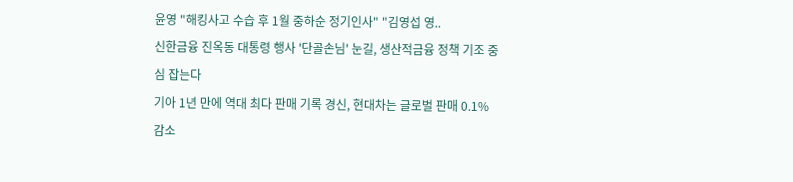윤영 "해킹사고 수습 후 1월 중하순 정기인사" "김영섭 영..
신한금융 진옥동 대통령 행사 '단골손님' 눈길, 생산적금융 정책 기조 중심 잡는다
기아 1년 만에 역대 최다 판매 기록 경신, 현대차는 글로벌 판매 0.1% 감소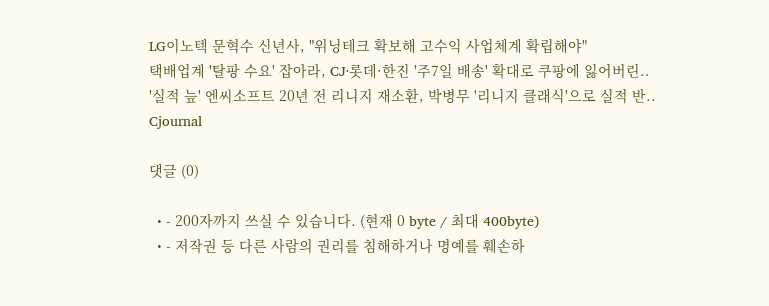LG이노텍 문혁수 신년사, "위닝테크 확보해 고수익 사업체계 확립해야"
택배업계 '탈팡 수요' 잡아라, CJ·롯데·한진 '주7일 배송' 확대로 쿠팡에 잃어버린..
'실적 늪' 엔씨소프트 20년 전 리니지 재소환, 박병무 '리니지 클래식'으로 실적 반..
Cjournal

댓글 (0)

  • - 200자까지 쓰실 수 있습니다. (현재 0 byte / 최대 400byte)
  • - 저작권 등 다른 사람의 권리를 침해하거나 명예를 훼손하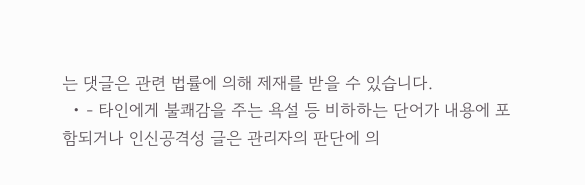는 댓글은 관련 법률에 의해 제재를 받을 수 있습니다.
  • - 타인에게 불쾌감을 주는 욕설 등 비하하는 단어가 내용에 포함되거나 인신공격성 글은 관리자의 판단에 의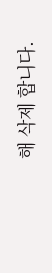해 삭제 합니다.